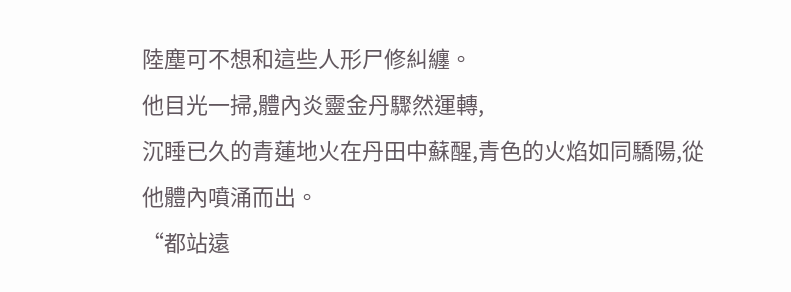陸塵可不想和這些人形尸修糾纏。
他目光一掃,體內炎靈金丹驟然運轉,
沉睡已久的青蓮地火在丹田中蘇醒,青色的火焰如同驕陽,從他體內噴涌而出。
“都站遠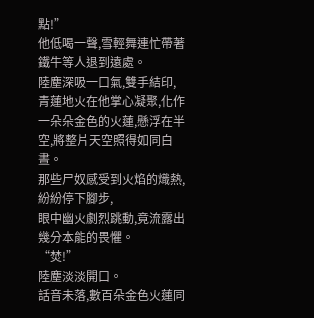點!”
他低喝一聲,雪輕舞連忙帶著鐵牛等人退到遠處。
陸塵深吸一口氣,雙手結印,
青蓮地火在他掌心凝聚,化作一朵朵金色的火蓮,懸浮在半空,將整片天空照得如同白晝。
那些尸奴感受到火焰的熾熱,紛紛停下腳步,
眼中幽火劇烈跳動,竟流露出幾分本能的畏懼。
“焚!”
陸塵淡淡開口。
話音未落,數百朵金色火蓮同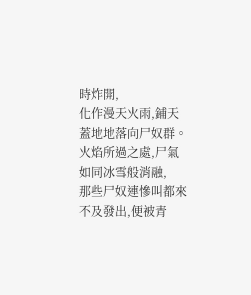時炸開,
化作漫天火雨,鋪天蓋地地落向尸奴群。
火焰所過之處,尸氣如同冰雪般消融,
那些尸奴連慘叫都來不及發出,便被青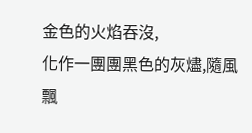金色的火焰吞沒,
化作一團團黑色的灰燼,隨風飄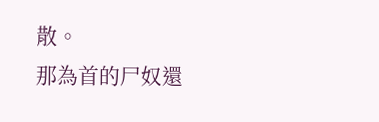散。
那為首的尸奴還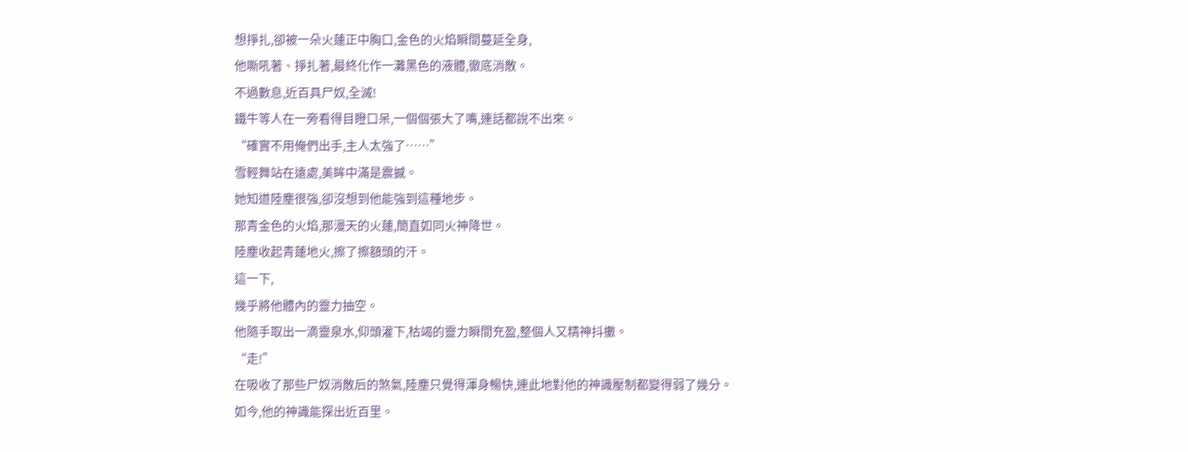想掙扎,卻被一朵火蓮正中胸口,金色的火焰瞬間蔓延全身,
他嘶吼著、掙扎著,最終化作一灘黑色的液體,徹底消散。
不過數息,近百具尸奴,全滅!
鐵牛等人在一旁看得目瞪口呆,一個個張大了嘴,連話都說不出來。
“確實不用俺們出手,主人太強了……”
雪輕舞站在遠處,美眸中滿是震撼。
她知道陸塵很強,卻沒想到他能強到這種地步。
那青金色的火焰,那漫天的火蓮,簡直如同火神降世。
陸塵收起青蓮地火,擦了擦額頭的汗。
這一下,
幾乎將他體內的靈力抽空。
他隨手取出一滴靈泉水,仰頭灌下,枯竭的靈力瞬間充盈,整個人又精神抖擻。
“走!”
在吸收了那些尸奴消散后的煞氣,陸塵只覺得渾身暢快,連此地對他的神識壓制都變得弱了幾分。
如今,他的神識能探出近百里。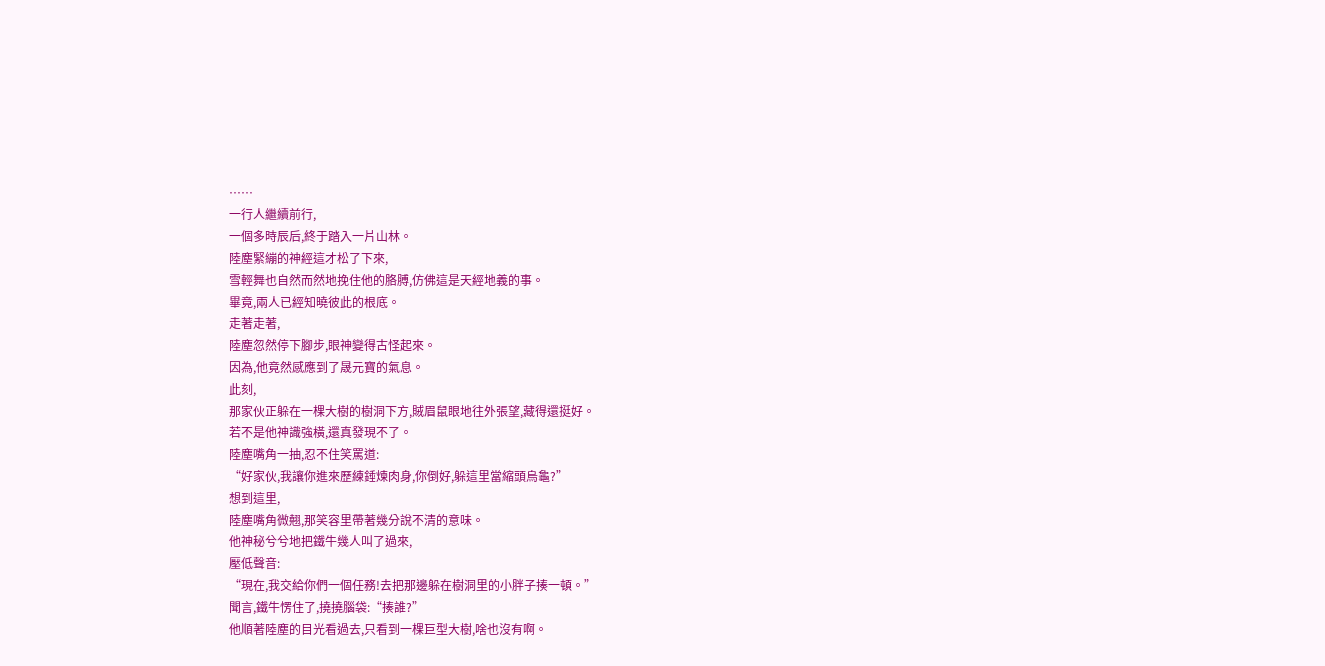……
一行人繼續前行,
一個多時辰后,終于踏入一片山林。
陸塵緊繃的神經這才松了下來,
雪輕舞也自然而然地挽住他的胳膊,仿佛這是天經地義的事。
畢竟,兩人已經知曉彼此的根底。
走著走著,
陸塵忽然停下腳步,眼神變得古怪起來。
因為,他竟然感應到了晟元寶的氣息。
此刻,
那家伙正躲在一棵大樹的樹洞下方,賊眉鼠眼地往外張望,藏得還挺好。
若不是他神識強橫,還真發現不了。
陸塵嘴角一抽,忍不住笑罵道:
“好家伙,我讓你進來歷練錘煉肉身,你倒好,躲這里當縮頭烏龜?”
想到這里,
陸塵嘴角微翹,那笑容里帶著幾分說不清的意味。
他神秘兮兮地把鐵牛幾人叫了過來,
壓低聲音:
“現在,我交給你們一個任務!去把那邊躲在樹洞里的小胖子揍一頓。”
聞言,鐵牛愣住了,撓撓腦袋:“揍誰?”
他順著陸塵的目光看過去,只看到一棵巨型大樹,啥也沒有啊。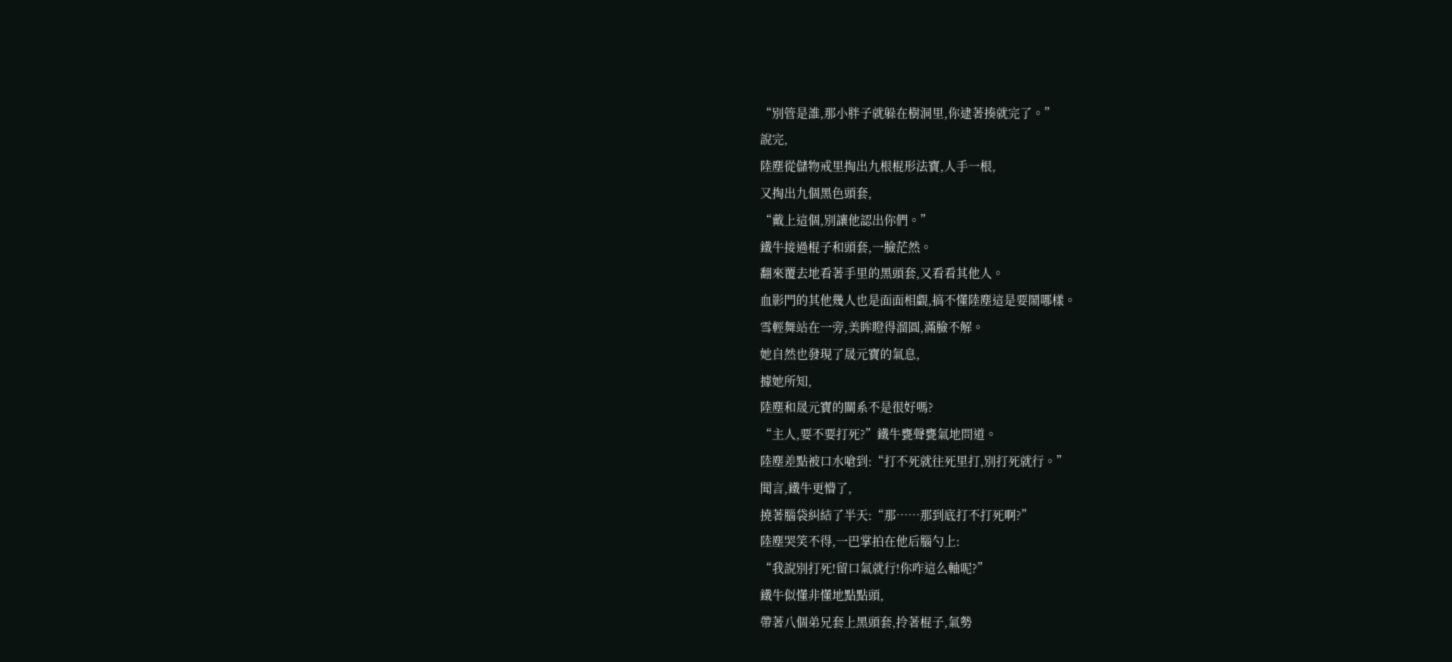“別管是誰,那小胖子就躲在樹洞里,你逮著揍就完了。”
說完,
陸塵從儲物戒里掏出九根棍形法寶,人手一根,
又掏出九個黑色頭套,
“戴上這個,別讓他認出你們。”
鐵牛接過棍子和頭套,一臉茫然。
翻來覆去地看著手里的黑頭套,又看看其他人。
血影門的其他幾人也是面面相覷,搞不懂陸塵這是要鬧哪樣。
雪輕舞站在一旁,美眸瞪得溜圓,滿臉不解。
她自然也發現了晟元寶的氣息,
據她所知,
陸塵和晟元寶的關系不是很好嗎?
“主人,要不要打死?”鐵牛甕聲甕氣地問道。
陸塵差點被口水嗆到:“打不死就往死里打,別打死就行。”
聞言,鐵牛更懵了,
撓著腦袋糾結了半天:“那……那到底打不打死啊?”
陸塵哭笑不得,一巴掌拍在他后腦勺上:
“我說別打死!留口氣就行!你咋這么軸呢?”
鐵牛似懂非懂地點點頭,
帶著八個弟兄套上黑頭套,拎著棍子,氣勢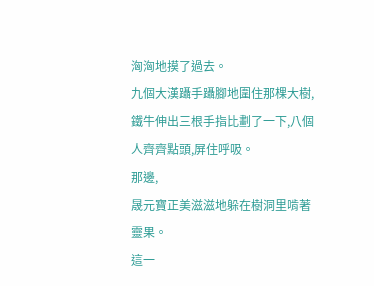洶洶地摸了過去。
九個大漢躡手躡腳地圍住那棵大樹,鐵牛伸出三根手指比劃了一下,八個人齊齊點頭,屏住呼吸。
那邊,
晟元寶正美滋滋地躲在樹洞里啃著靈果。
這一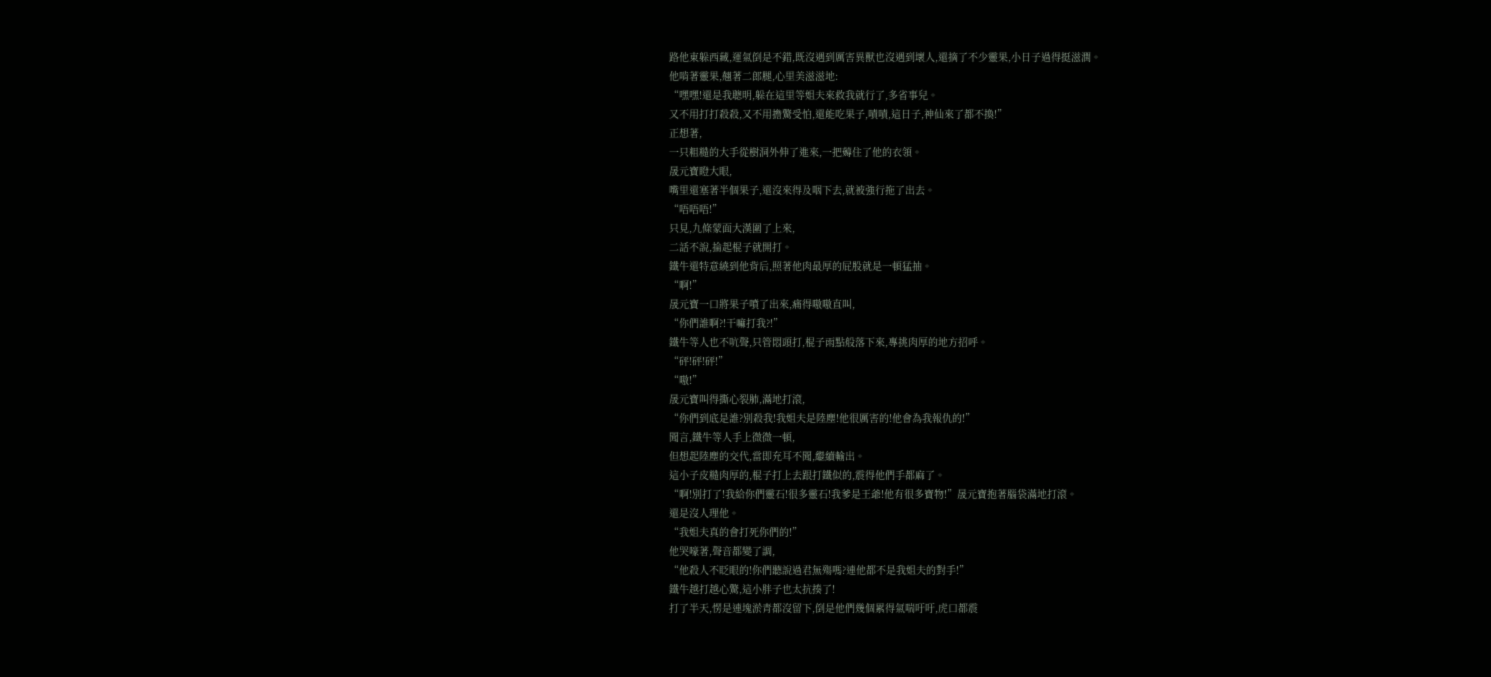路他東躲西藏,運氣倒是不錯,既沒遇到厲害異獸也沒遇到壞人,還摘了不少靈果,小日子過得挺滋潤。
他啃著靈果,翹著二郎腿,心里美滋滋地:
“嘿嘿!還是我聰明,躲在這里等姐夫來救我就行了,多省事兒。
又不用打打殺殺,又不用擔驚受怕,還能吃果子,嘖嘖,這日子,神仙來了都不換!”
正想著,
一只粗糙的大手從樹洞外伸了進來,一把薅住了他的衣領。
晟元寶瞪大眼,
嘴里還塞著半個果子,還沒來得及咽下去,就被強行拖了出去。
“唔唔唔!”
只見,九條蒙面大漢圍了上來,
二話不說,掄起棍子就開打。
鐵牛還特意繞到他背后,照著他肉最厚的屁股就是一頓猛抽。
“啊!”
晟元寶一口將果子噴了出來,痛得嗷嗷直叫,
“你們誰啊?!干嘛打我?!”
鐵牛等人也不吭聲,只管悶頭打,棍子雨點般落下來,專挑肉厚的地方招呼。
“砰!砰!砰!”
“嗷!”
晟元寶叫得撕心裂肺,滿地打滾,
“你們到底是誰?別殺我!我姐夫是陸塵!他很厲害的!他會為我報仇的!”
聞言,鐵牛等人手上微微一頓,
但想起陸塵的交代,當即充耳不聞,繼續輸出。
這小子皮糙肉厚的,棍子打上去跟打鐵似的,震得他們手都麻了。
“啊!別打了!我給你們靈石!很多靈石!我爹是王爺!他有很多寶物!”晟元寶抱著腦袋滿地打滾。
還是沒人理他。
“我姐夫真的會打死你們的!”
他哭嚎著,聲音都變了調,
“他殺人不眨眼的!你們聽說過君無殤嗎?連他都不是我姐夫的對手!”
鐵牛越打越心驚,這小胖子也太抗揍了!
打了半天,愣是連塊淤青都沒留下,倒是他們幾個累得氣喘吁吁,虎口都震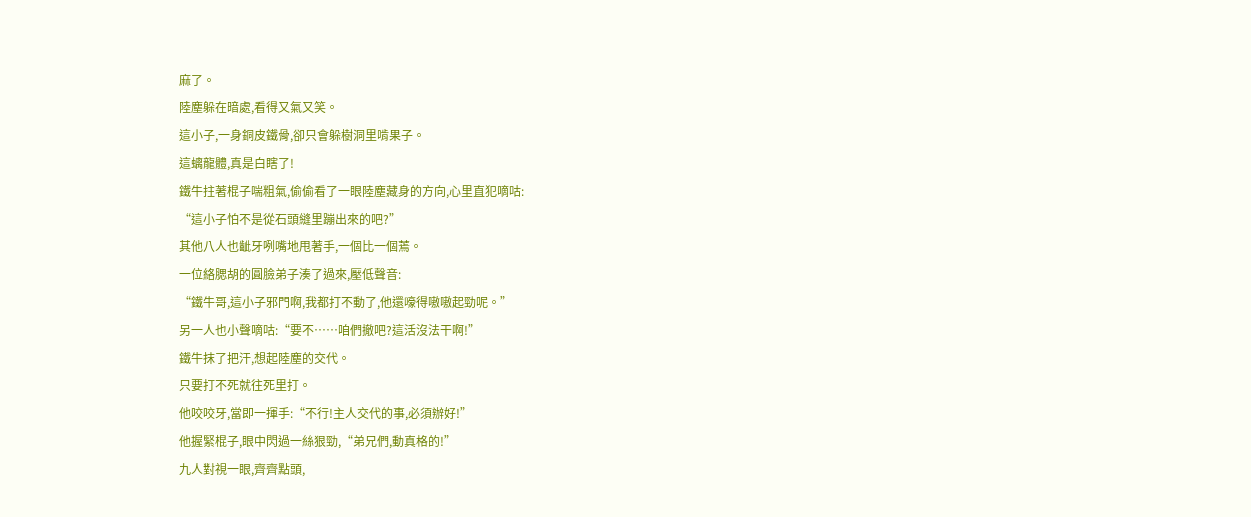麻了。
陸塵躲在暗處,看得又氣又笑。
這小子,一身銅皮鐵骨,卻只會躲樹洞里啃果子。
這螭龍體,真是白瞎了!
鐵牛拄著棍子喘粗氣,偷偷看了一眼陸塵藏身的方向,心里直犯嘀咕:
“這小子怕不是從石頭縫里蹦出來的吧?”
其他八人也齜牙咧嘴地甩著手,一個比一個蔫。
一位絡腮胡的圓臉弟子湊了過來,壓低聲音:
“鐵牛哥,這小子邪門啊,我都打不動了,他還嚎得嗷嗷起勁呢。”
另一人也小聲嘀咕:“要不……咱們撤吧?這活沒法干啊!”
鐵牛抹了把汗,想起陸塵的交代。
只要打不死就往死里打。
他咬咬牙,當即一揮手:“不行!主人交代的事,必須辦好!”
他握緊棍子,眼中閃過一絲狠勁,“弟兄們,動真格的!”
九人對視一眼,齊齊點頭,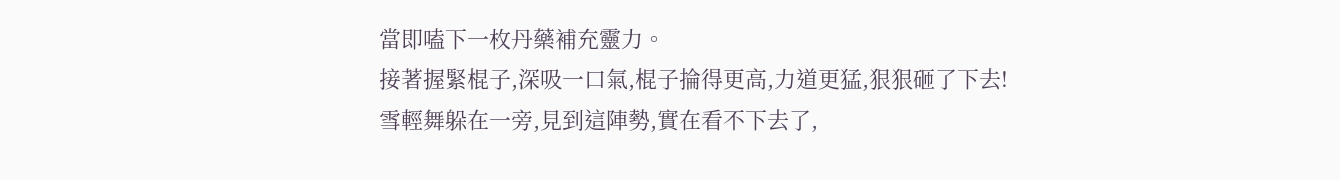當即嗑下一枚丹藥補充靈力。
接著握緊棍子,深吸一口氣,棍子掄得更高,力道更猛,狠狠砸了下去!
雪輕舞躲在一旁,見到這陣勢,實在看不下去了,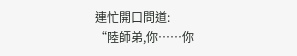連忙開口問道:
“陸師弟,你……你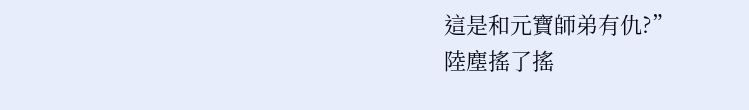這是和元寶師弟有仇?”
陸塵搖了搖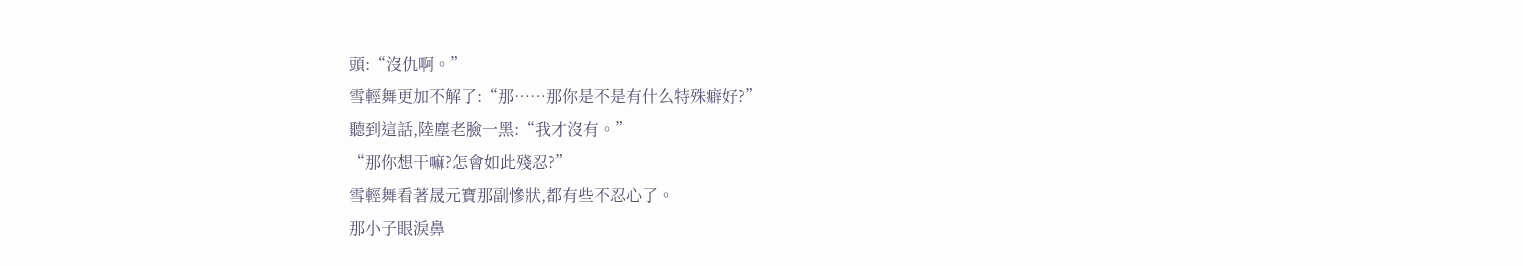頭:“沒仇啊。”
雪輕舞更加不解了:“那……那你是不是有什么特殊癖好?”
聽到這話,陸塵老臉一黑:“我才沒有。”
“那你想干嘛?怎會如此殘忍?”
雪輕舞看著晟元寶那副慘狀,都有些不忍心了。
那小子眼淚鼻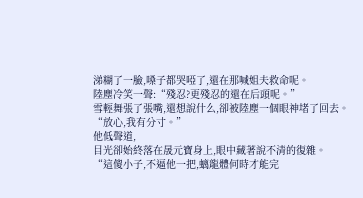涕糊了一臉,嗓子都哭啞了,還在那喊姐夫救命呢。
陸塵冷笑一聲:“殘忍?更殘忍的還在后頭呢。”
雪輕舞張了張嘴,還想說什么,卻被陸塵一個眼神堵了回去。
“放心,我有分寸。”
他低聲道,
目光卻始終落在晟元寶身上,眼中藏著說不清的復雜。
“這傻小子,不逼他一把,螭龍體何時才能完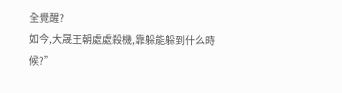全覺醒?
如今,大晟王朝處處殺機,靠躲能躲到什么時候?”